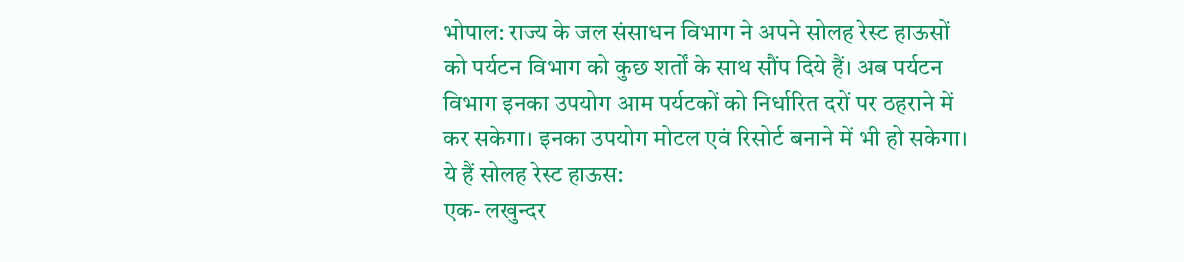भोपाल: राज्य के जल संसाधन विभाग ने अपने सोलह रेस्ट हाऊसों को पर्यटन विभाग को कुछ शर्तों के साथ सौंप दिये हैं। अब पर्यटन विभाग इनका उपयोग आम पर्यटकों को निर्धारित दरों पर ठहराने में कर सकेगा। इनका उपयोग मोटल एवं रिसोर्ट बनाने में भी हो सकेगा।
ये हैं सोलह रेस्ट हाऊस:
एक- लखुन्दर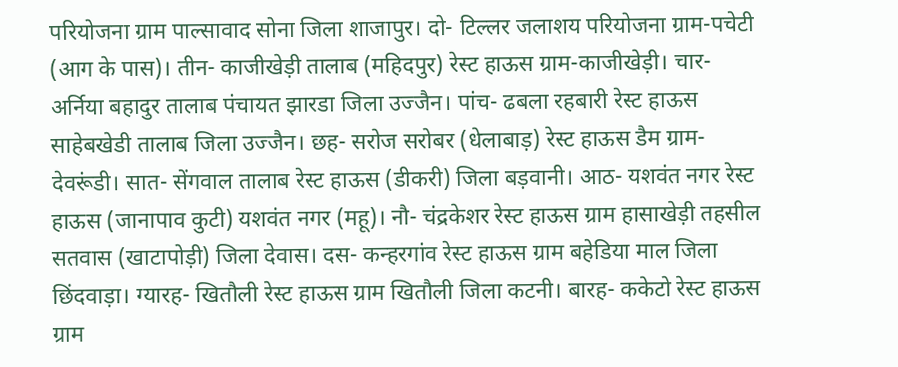परियोजना ग्राम पाल्सावाद सोना जिला शाजापुर। दो- टिल्लर जलाशय परियोजना ग्राम-पचेटी (आग के पास)। तीन- काजीखेड़ी तालाब (महिदपुर) रेस्ट हाऊस ग्राम-काजीखेड़ी। चार- अर्निया बहादुर तालाब पंचायत झारडा जिला उज्जैन। पांच- ढबला रहबारी रेस्ट हाऊस साहेबखेडी तालाब जिला उज्जैन। छह- सरोज सरोबर (धेलाबाड़) रेस्ट हाऊस डैम ग्राम-देवरूंडी। सात- सेंगवाल तालाब रेस्ट हाऊस (डीकरी) जिला बड़वानी। आठ- यशवंत नगर रेस्ट हाऊस (जानापाव कुटी) यशवंत नगर (महू)। नौ- चंद्रकेशर रेस्ट हाऊस ग्राम हासाखेड़ी तहसील सतवास (खाटापोड़ी) जिला देवास। दस- कन्हरगांव रेस्ट हाऊस ग्राम बहेडिया माल जिला छिंदवाड़ा। ग्यारह- खितौली रेस्ट हाऊस ग्राम खितौली जिला कटनी। बारह- ककेटो रेस्ट हाऊस ग्राम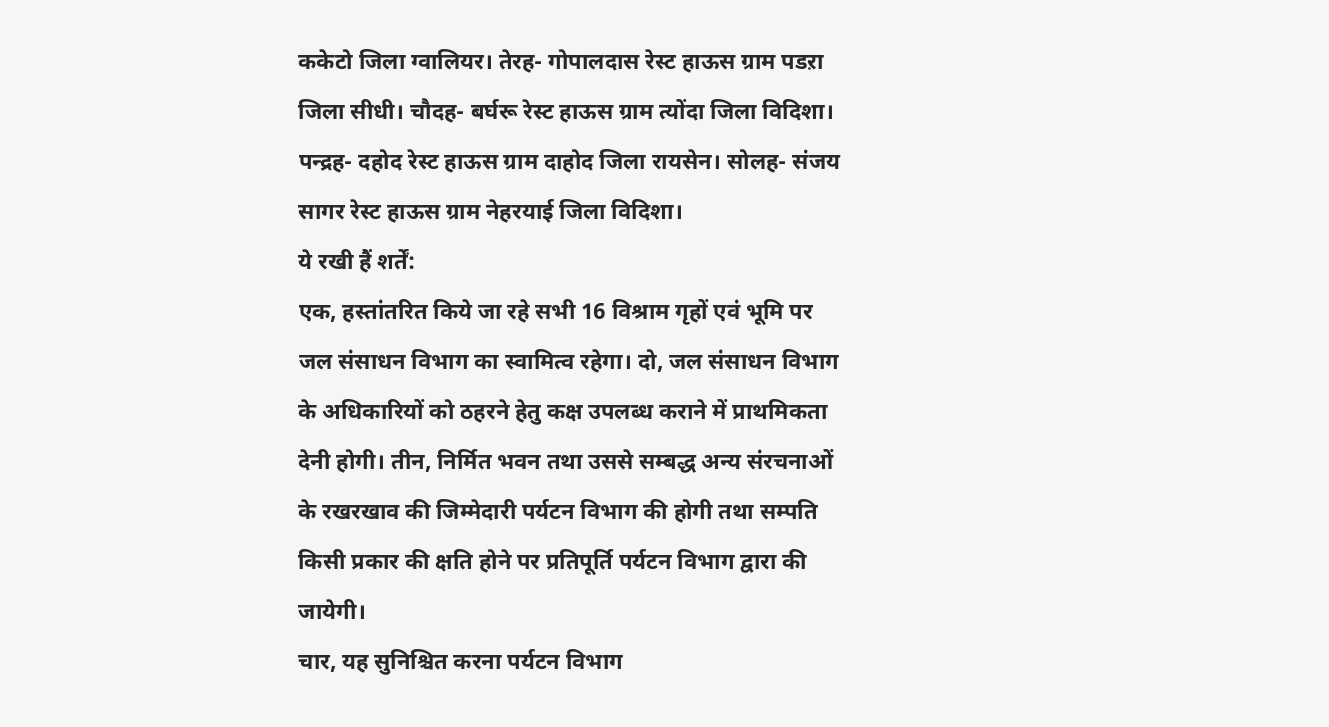ककेटो जिला ग्वालियर। तेरह- गोपालदास रेस्ट हाऊस ग्राम पडऱा जिला सीधी। चौदह- बर्घरू रेस्ट हाऊस ग्राम त्योंदा जिला विदिशा। पन्द्रह- दहोद रेस्ट हाऊस ग्राम दाहोद जिला रायसेन। सोलह- संजय सागर रेस्ट हाऊस ग्राम नेहरयाई जिला विदिशा।
ये रखी हैं शर्तें:
एक, हस्तांतरित किये जा रहे सभी 16 विश्राम गृहों एवं भूमि पर जल संसाधन विभाग का स्वामित्व रहेगा। दो, जल संसाधन विभाग के अधिकारियों को ठहरने हेतु कक्ष उपलब्ध कराने में प्राथमिकता देनी होगी। तीन, निर्मित भवन तथा उससे सम्बद्ध अन्य संरचनाओं के रखरखाव की जिम्मेदारी पर्यटन विभाग की होगी तथा सम्पति किसी प्रकार की क्षति होने पर प्रतिपूर्ति पर्यटन विभाग द्वारा की जायेगी।
चार, यह सुनिश्चित करना पर्यटन विभाग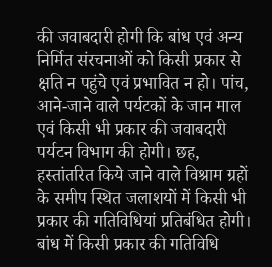की जवाबदारी होगी कि बांध एवं अन्य निर्मित संरचनाओं को किसी प्रकार से क्षति न पहुंचे एवं प्रभावित न हो। पांच, आने-जाने वाले पर्यटकों के जान माल एवं किसी भी प्रकार की जवाबदारी पर्यटन विभाग की होगी। छह, हस्तांतरित किये जाने वाले विश्राम ग्रहों के समीप स्थित जलाशयों में किसी भी प्रकार की गतिविधियां प्रतिबंधित होगी।
बांध में किसी प्रकार की गतिविधि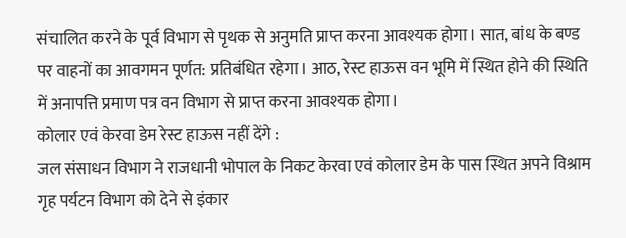संचालित करने के पूर्व विभाग से पृथक से अनुमति प्राप्त करना आवश्यक होगा। सात, बांध के बण्ड पर वाहनों का आवगमन पूर्णत: प्रतिबंधित रहेगा। आठ, रेस्ट हाऊस वन भूमि में स्थित होने की स्थिति में अनापत्ति प्रमाण पत्र वन विभाग से प्राप्त करना आवश्यक होगा।
कोलार एवं केरवा डेम रेस्ट हाऊस नहीं देंगे :
जल संसाधन विभाग ने राजधानी भोपाल के निकट केरवा एवं कोलार डेम के पास स्थित अपने विश्राम गृह पर्यटन विभाग को देने से इंकार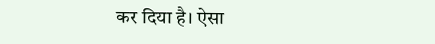कर दिया है। ऐसा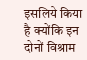इसलिये किया है क्योंकि इन दोनों विश्राम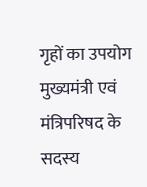गृहों का उपयोग मुख्यमंत्री एवं मंत्रिपरिषद के सदस्य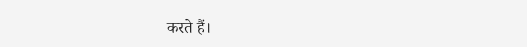करते हैं।